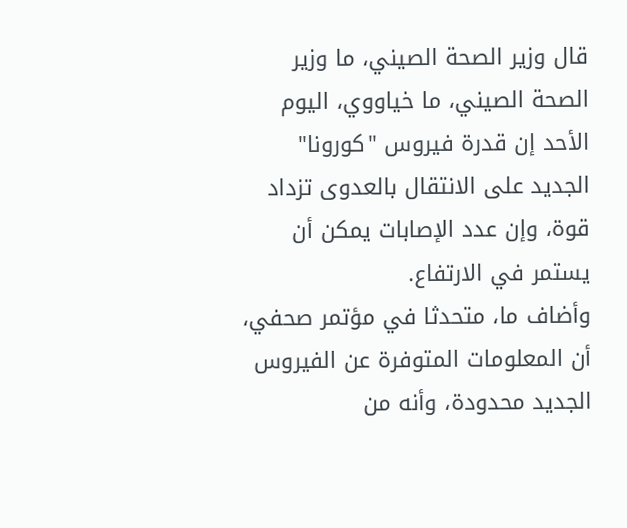قال وزير الصحة الصيني، ما وزير الصحة الصيني، ما خياووي، اليوم الأحد إن قدرة فيروس "كورونا" الجديد على الانتقال بالعدوى تزداد قوة، وإن عدد الإصابات يمكن أن يستمر في الارتفاع.
وأضاف ما، متحدثا في مؤتمر صحفي، أن المعلومات المتوفرة عن الفيروس الجديد محدودة، وأنه من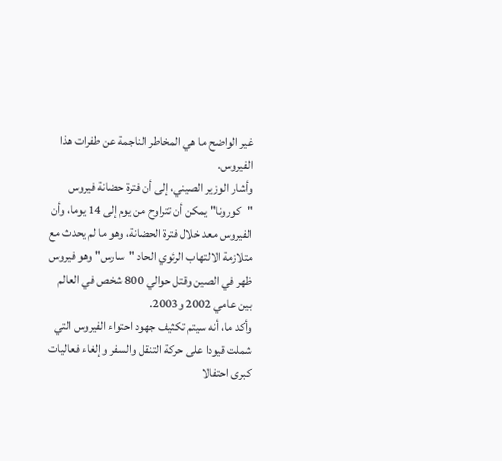غير الواضح ما هي المخاطر الناجمة عن طفرات هذا الفيروس.
وأشار الوزير الصيني، إلى أن فترة حضانة فيروس "كورونا" يمكن أن تتراوح من يوم إلى 14 يوما، وأن الفيروس معد خلال فترة الحضانة، وهو ما لم يحدث مع متلازمة الالتهاب الرئوي الحاد "سارس" وهو فيروس ظهر في الصين وقتل حوالي 800 شخص في العالم بين عامي 2002 و2003.
وأكد ما، أنه سيتم تكثيف جهود احتواء الفيروس التي شملت قيودا على حركة التنقل والسفر وإلغاء فعاليات كبرى احتفالا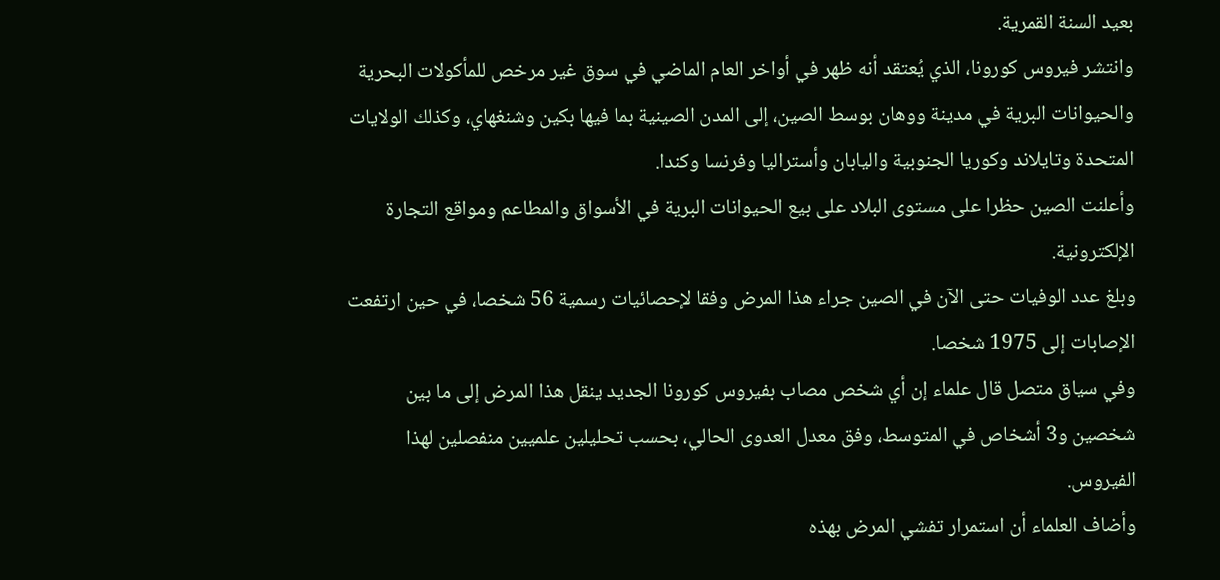بعيد السنة القمرية.
وانتشر فيروس كورونا، الذي يُعتقد أنه ظهر في أواخر العام الماضي في سوق غير مرخص للمأكولات البحرية والحيوانات البرية في مدينة ووهان بوسط الصين، إلى المدن الصينية بما فيها بكين وشنغهاي، وكذلك الولايات المتحدة وتايلاند وكوريا الجنوبية واليابان وأستراليا وفرنسا وكندا.
وأعلنت الصين حظرا على مستوى البلاد على بيع الحيوانات البرية في الأسواق والمطاعم ومواقع التجارة الإلكترونية.
وبلغ عدد الوفيات حتى الآن في الصين جراء هذا المرض وفقا لإحصائيات رسمية 56 شخصا، في حين ارتفعت الإصابات إلى 1975 شخصا.
وفي سياق متصل قال علماء إن أي شخص مصاب بفيروس كورونا الجديد ينقل هذا المرض إلى ما بين شخصين و3 أشخاص في المتوسط، وفق معدل العدوى الحالي، بحسب تحليلين علميين منفصلين لهذا الفيروس.
وأضاف العلماء أن استمرار تفشي المرض بهذه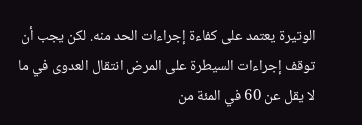الوتيرة يعتمد على كفاءة إجراءات الحد منه. لكن يجب أن توقف إجراءات السيطرة على المرض انتقال العدوى في ما لا يقل عن 60 في المئة من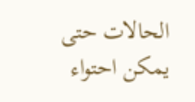الحالات حتى يمكن احتواء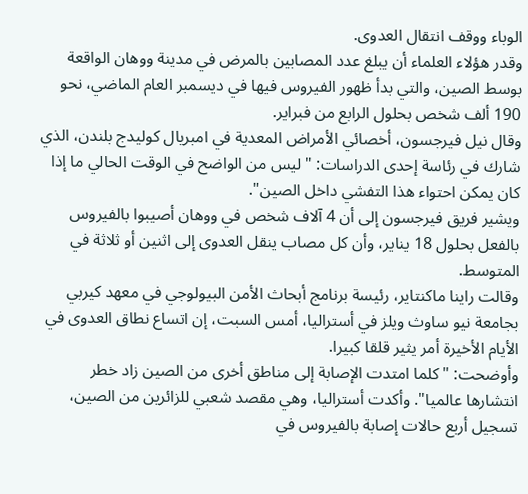الوباء ووقف انتقال العدوى.
وقدر هؤلاء العلماء أن يبلغ عدد المصابين بالمرض في مدينة ووهان الواقعة بوسط الصين، والتي بدأ ظهور الفيروس فيها في ديسمبر العام الماضي، نحو 190 ألف شخص بحلول الرابع من فبراير.
وقال نيل فيرجسون، أخصائي الأمراض المعدية في امبريال كوليدج بلندن، الذي شارك في رئاسة إحدى الدراسات: " ليس من الواضح في الوقت الحالي ما إذا كان يمكن احتواء هذا التفشي داخل الصين".
ويشير فريق فيرجسون إلى أن 4 آلاف شخص في ووهان أصيبوا بالفيروس بالفعل بحلول 18 يناير، وأن كل مصاب ينقل العدوى إلى اثنين أو ثلاثة في المتوسط.
وقالت راينا ماكنتاير، رئيسة برنامج أبحاث الأمن البيولوجي في معهد كيربي بجامعة نيو ساوث ويلز في أستراليا، أمس السبت، إن اتساع نطاق العدوى في الأيام الأخيرة أمر يثير قلقا كبيرا.
وأوضحت: "كلما امتدت الإصابة إلى مناطق أخرى من الصين زاد خطر انتشارها عالميا". وأكدت أستراليا، وهي مقصد شعبي للزائرين من الصين، تسجيل أربع حالات إصابة بالفيروس في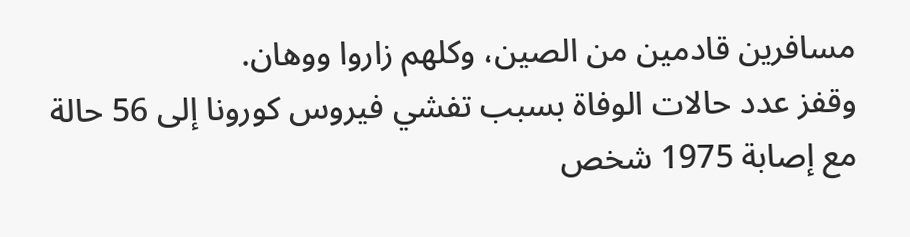مسافرين قادمين من الصين، وكلهم زاروا ووهان.
وقفز عدد حالات الوفاة بسبب تفشي فيروس كورونا إلى 56 حالة مع إصابة 1975 شخص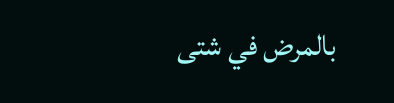بالمرض في شتى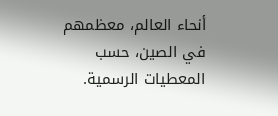أنحاء العالم، معظمهم في الصين، حسب المعطيات الرسمية.